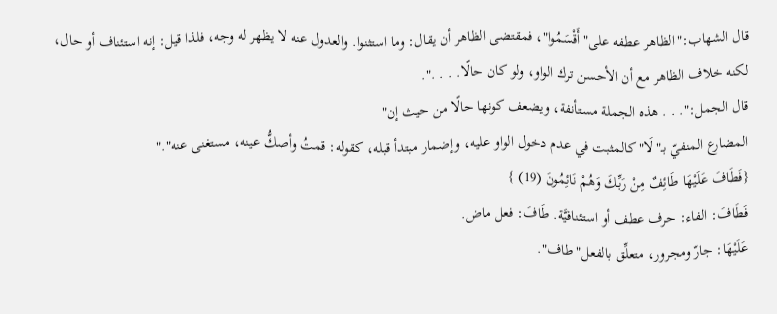قال الشهاب:"الظاهر عطفه على"أَقْسَمُوا"، فمقتضى الظاهر أن يقال: وما استثنوا. والعدول عنه لا يظهر له وجه، فلذا قيل: إنه استئناف أو حال، لكنه خلاف الظاهر مع أن الأحسن ترك الواو، ولو كان حالًا. . . .".
قال الجمل:". . . هذه الجملة مستأنفة، ويضعف كونها حالًا من حيث إن"
المضارع المنفيّ بـ"لَا"كالمثبت في عدم دخول الواو عليه، وإضمار مبتدأ قبله، كقوله: قمتُ وأصكُّ عينه، مستغنى عنه"."
{فَطَافَ عَلَيْهَا طَائِفٌ مِنْ رَبِّكَ وَهُمْ نَائِمُونَ (19) }
فَطَافَ: الفاء: حرف عطف أو استئنافيَّة. طَافَ: فعل ماض.
عَلَيْهَا: جارّ ومجرور، متعلِّق بالفعل"طاف".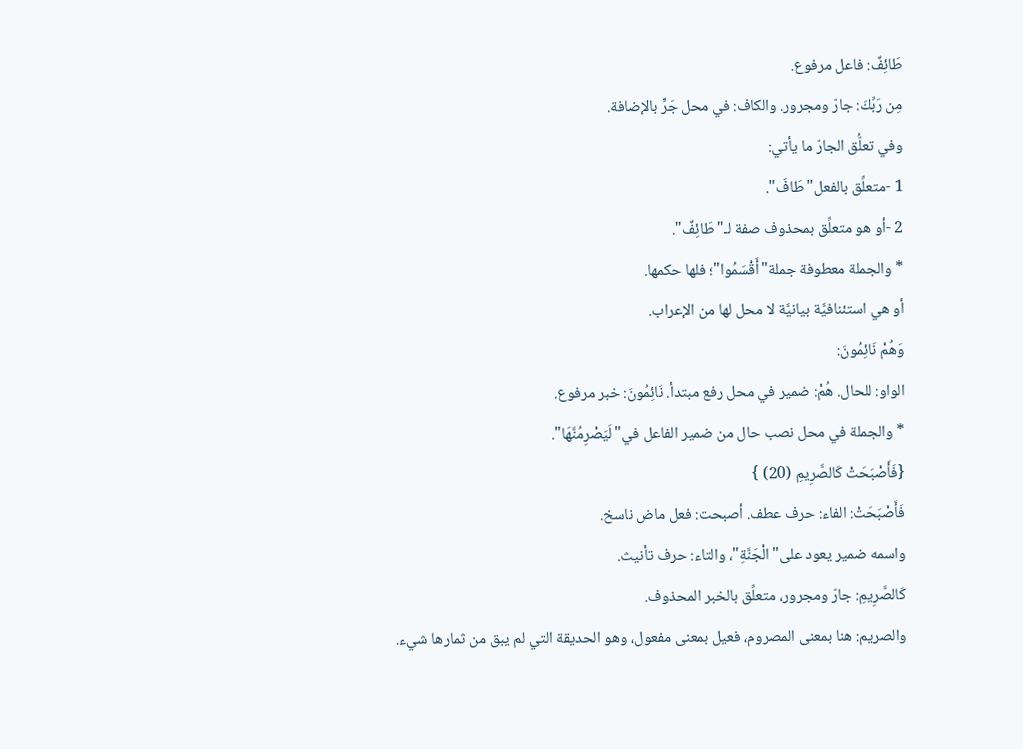طَائِفٌ: فاعل مرفوع.
مِن رَبِّكَ: جارّ ومجرور. والكاف: في محل جَرٍّ بالإضافة.
وفي تعلُّق الجارّ ما يأتي:
1 -متعلِّق بالفعل"طَافَ".
2 -أو هو متعلِّق بمحذوف صفة لـ"طَائِفٌ".
* والجملة معطوفة جملة"أَقْسَمُوا"؛ فلها حكمها.
أو هي استئنافيَّة بيانيَّة لا محل لها من الإعراب.
وَهُمْ نَائِمُونَ:
الواو: للحال. هُمْ: ضمير في محل رفع مبتدأ. نَائِمُونَ: خبر مرفوع.
* والجملة في محل نصب حال من ضمير الفاعل في"لَيَصْرِمُنَّهَا".
{فَأَصْبَحَتْ كَالصَّرِيمِ (20) }
فَأَصْبَحَتْ: الفاء: حرف عطف. أصبحت: فعل ماض ناسخ.
واسمه ضمير يعود على"الْجَنَّةِ"، والتاء: حرف تأنيث.
كَالصَّرِيمِ: جارّ ومجرور، متعلِّق بالخبر المحذوف.
والصريم: هنا بمعنى المصروم، فعيل بمعنى مفعول، وهو الحديقة التي لم يبق من ثمارها شيء.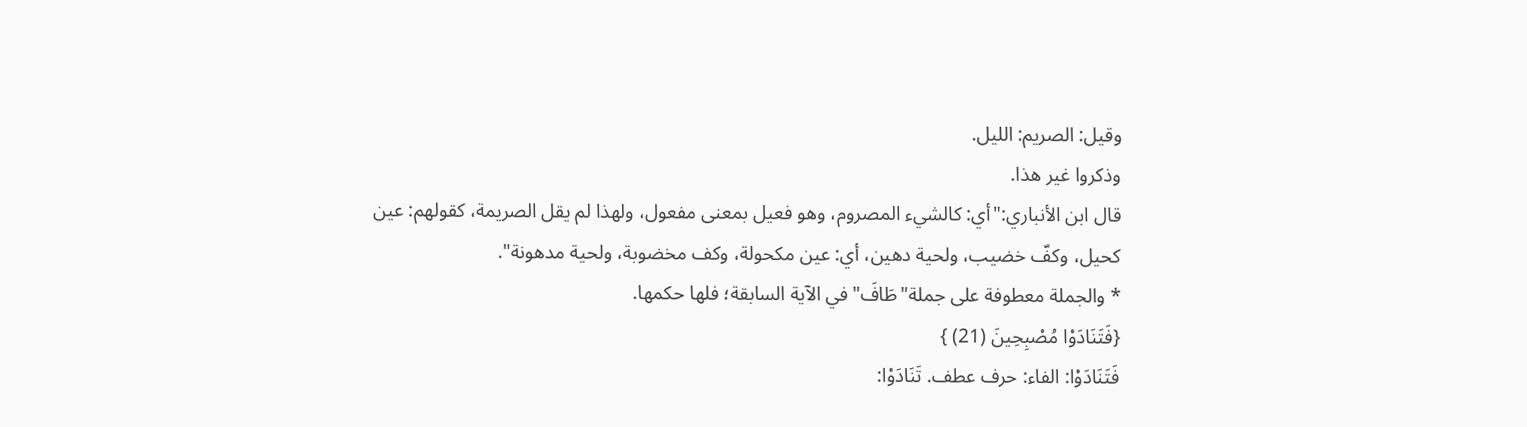وقيل: الصريم: الليل.
وذكروا غير هذا.
قال ابن الأنباري:"أي: كالشيء المصروم، وهو فعيل بمعنى مفعول، ولهذا لم يقل الصريمة، كقولهم: عين كحيل، وكفّ خضيب، ولحية دهين، أي: عين مكحولة، وكف مخضوبة، ولحية مدهونة".
* والجملة معطوفة على جملة"طَافَ"في الآية السابقة؛ فلها حكمها.
{فَتَنَادَوْا مُصْبِحِينَ (21) }
فَتَنَادَوْا: الفاء: حرف عطف. تَنَادَوْا: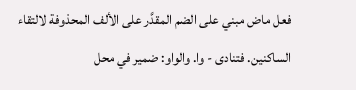فعل ماض مبني على الضم المقدَّر على الألف المحذوفة لالتقاء الساكنين. فتنادى - وا. والواو: ضمير في محل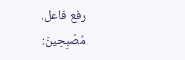رفع فاعل.
مُصْبِحِينَ: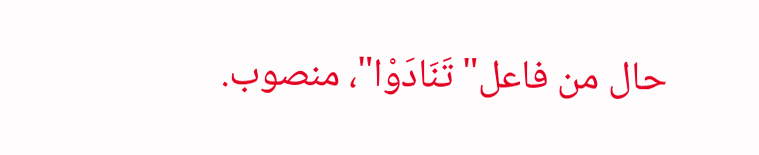حال من فاعل"تَنَادَوْا"، منصوب.